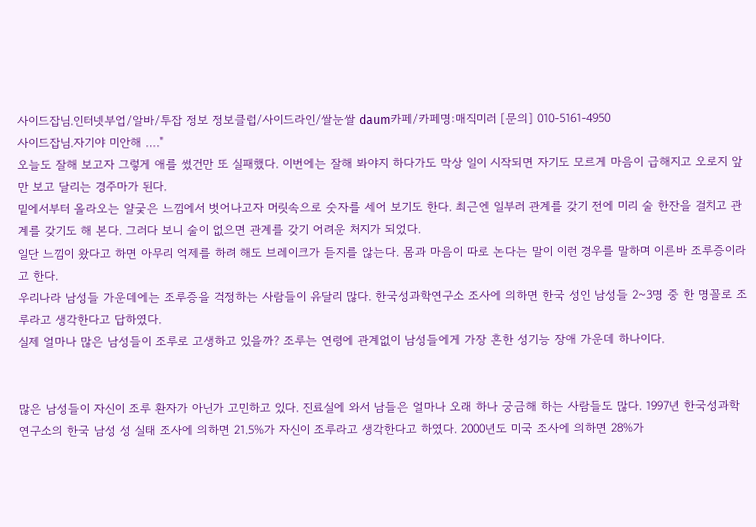사이드잡님.인터넷부업/알바/투잡 정보 정보클럽/사이드라인/쌀눈쌀 daum카페/카페명:매직미러 [문의] 010-5161-4950
사이드잡님.자기야 미안해 …."
오늘도 잘해 보고자 그렇게 애를 썼건만 또 실패했다. 이번에는 잘해 봐야지 하다가도 막상 일이 시작되면 자기도 모르게 마음이 급해지고 오로지 앞만 보고 달리는 경주마가 된다.
밑에서부터 올라오는 얄궂은 느낌에서 벗어나고자 머릿속으로 숫자를 세어 보기도 한다. 최근엔 일부러 관계를 갖기 전에 미리 술 한잔을 걸치고 관계를 갖기도 해 본다. 그러다 보니 술이 없으면 관계를 갖기 어려운 처지가 되었다.
일단 느낌이 왔다고 하면 아무리 억제를 하려 해도 브레이크가 듣지를 않는다. 몸과 마음이 따로 논다는 말이 이런 경우를 말하며 이른바 조루증이라고 한다.
우리나라 남성들 가운데에는 조루증을 걱정하는 사람들이 유달리 많다. 한국성과학연구소 조사에 의하면 한국 성인 남성들 2~3명 중 한 명꼴로 조루라고 생각한다고 답하였다.
실제 얼마나 많은 남성들이 조루로 고생하고 있을까? 조루는 연령에 관계없이 남성들에게 가장 흔한 성기능 장애 가운데 하나이다.


많은 남성들이 자신이 조루 환자가 아닌가 고민하고 있다. 진료실에 와서 남들은 얼마나 오래 하나 궁금해 하는 사람들도 많다. 1997년 한국성과학연구소의 한국 남성 성 실태 조사에 의하면 21.5%가 자신이 조루라고 생각한다고 하였다. 2000년도 미국 조사에 의하면 28%가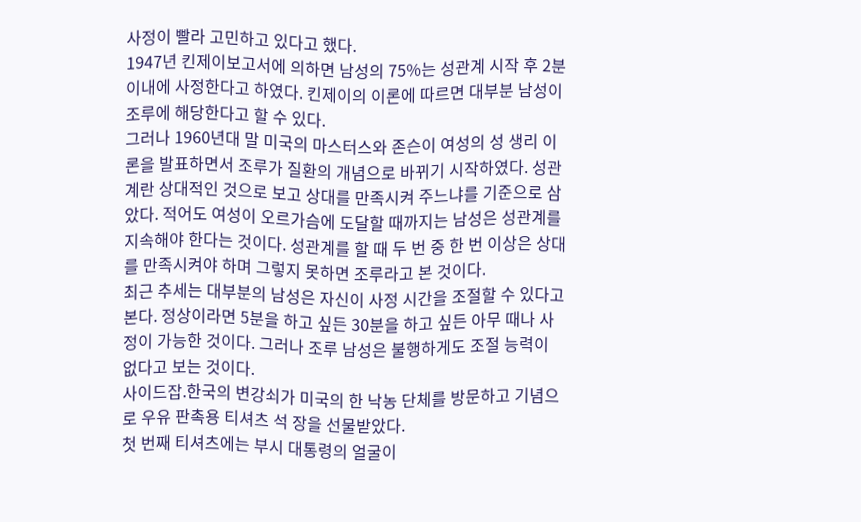사정이 빨라 고민하고 있다고 했다.
1947년 킨제이보고서에 의하면 남성의 75%는 성관계 시작 후 2분 이내에 사정한다고 하였다. 킨제이의 이론에 따르면 대부분 남성이 조루에 해당한다고 할 수 있다.
그러나 1960년대 말 미국의 마스터스와 존슨이 여성의 성 생리 이론을 발표하면서 조루가 질환의 개념으로 바뀌기 시작하였다. 성관계란 상대적인 것으로 보고 상대를 만족시켜 주느냐를 기준으로 삼았다. 적어도 여성이 오르가슴에 도달할 때까지는 남성은 성관계를 지속해야 한다는 것이다. 성관계를 할 때 두 번 중 한 번 이상은 상대를 만족시켜야 하며 그렇지 못하면 조루라고 본 것이다.
최근 추세는 대부분의 남성은 자신이 사정 시간을 조절할 수 있다고 본다. 정상이라면 5분을 하고 싶든 30분을 하고 싶든 아무 때나 사정이 가능한 것이다. 그러나 조루 남성은 불행하게도 조절 능력이 없다고 보는 것이다.
사이드잡.한국의 변강쇠가 미국의 한 낙농 단체를 방문하고 기념으로 우유 판촉용 티셔츠 석 장을 선물받았다.
첫 번째 티셔츠에는 부시 대통령의 얼굴이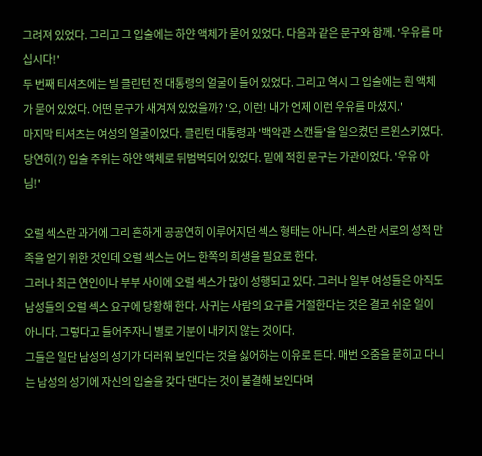그려져 있었다. 그리고 그 입술에는 하얀 액체가 묻어 있었다. 다음과 같은 문구와 함께. '우유를 마십시다!'
두 번째 티셔츠에는 빌 클린턴 전 대통령의 얼굴이 들어 있었다. 그리고 역시 그 입술에는 흰 액체가 묻어 있었다. 어떤 문구가 새겨져 있었을까? '오, 이런! 내가 언제 이런 우유를 마셨지.'
마지막 티셔츠는 여성의 얼굴이었다. 클린턴 대통령과 '백악관 스캔들'을 일으켰던 르윈스키였다. 당연히(?) 입술 주위는 하얀 액체로 뒤범벅되어 있었다. 밑에 적힌 문구는 가관이었다. '우유 아님!'

오럴 섹스란 과거에 그리 흔하게 공공연히 이루어지던 섹스 형태는 아니다. 섹스란 서로의 성적 만족을 얻기 위한 것인데 오럴 섹스는 어느 한쪽의 희생을 필요로 한다.
그러나 최근 연인이나 부부 사이에 오럴 섹스가 많이 성행되고 있다. 그러나 일부 여성들은 아직도 남성들의 오럴 섹스 요구에 당황해 한다. 사귀는 사람의 요구를 거절한다는 것은 결코 쉬운 일이 아니다. 그렇다고 들어주자니 별로 기분이 내키지 않는 것이다.
그들은 일단 남성의 성기가 더러워 보인다는 것을 싫어하는 이유로 든다. 매번 오줌을 묻히고 다니는 남성의 성기에 자신의 입술을 갖다 댄다는 것이 불결해 보인다며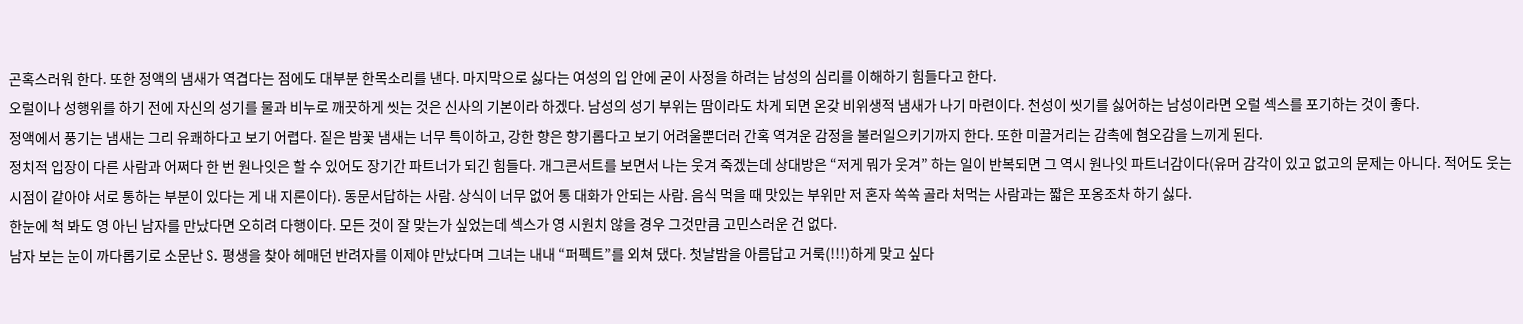곤혹스러워 한다. 또한 정액의 냄새가 역겹다는 점에도 대부분 한목소리를 낸다. 마지막으로 싫다는 여성의 입 안에 굳이 사정을 하려는 남성의 심리를 이해하기 힘들다고 한다.
오럴이나 성행위를 하기 전에 자신의 성기를 물과 비누로 깨끗하게 씻는 것은 신사의 기본이라 하겠다. 남성의 성기 부위는 땀이라도 차게 되면 온갖 비위생적 냄새가 나기 마련이다. 천성이 씻기를 싫어하는 남성이라면 오럴 섹스를 포기하는 것이 좋다.
정액에서 풍기는 냄새는 그리 유쾌하다고 보기 어렵다. 짙은 밤꽃 냄새는 너무 특이하고, 강한 향은 향기롭다고 보기 어려울뿐더러 간혹 역겨운 감정을 불러일으키기까지 한다. 또한 미끌거리는 감촉에 혐오감을 느끼게 된다.
정치적 입장이 다른 사람과 어쩌다 한 번 원나잇은 할 수 있어도 장기간 파트너가 되긴 힘들다. 개그콘서트를 보면서 나는 웃겨 죽겠는데 상대방은 “저게 뭐가 웃겨” 하는 일이 반복되면 그 역시 원나잇 파트너감이다(유머 감각이 있고 없고의 문제는 아니다. 적어도 웃는 시점이 같아야 서로 통하는 부분이 있다는 게 내 지론이다). 동문서답하는 사람. 상식이 너무 없어 통 대화가 안되는 사람. 음식 먹을 때 맛있는 부위만 저 혼자 쏙쏙 골라 처먹는 사람과는 짧은 포옹조차 하기 싫다.
한눈에 척 봐도 영 아닌 남자를 만났다면 오히려 다행이다. 모든 것이 잘 맞는가 싶었는데 섹스가 영 시원치 않을 경우 그것만큼 고민스러운 건 없다.
남자 보는 눈이 까다롭기로 소문난 S. 평생을 찾아 헤매던 반려자를 이제야 만났다며 그녀는 내내 “퍼펙트”를 외쳐 댔다. 첫날밤을 아름답고 거룩(!!!)하게 맞고 싶다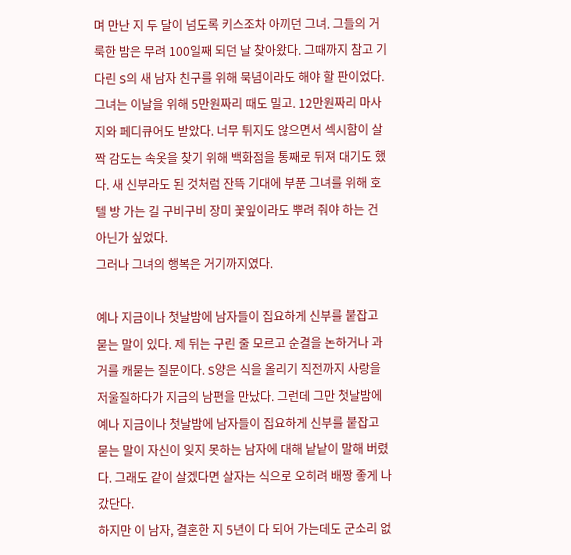며 만난 지 두 달이 넘도록 키스조차 아끼던 그녀. 그들의 거룩한 밤은 무려 100일째 되던 날 찾아왔다. 그때까지 참고 기다린 S의 새 남자 친구를 위해 묵념이라도 해야 할 판이었다.
그녀는 이날을 위해 5만원짜리 때도 밀고. 12만원짜리 마사지와 페디큐어도 받았다. 너무 튀지도 않으면서 섹시함이 살짝 감도는 속옷을 찾기 위해 백화점을 통째로 뒤져 대기도 했다. 새 신부라도 된 것처럼 잔뜩 기대에 부푼 그녀를 위해 호텔 방 가는 길 구비구비 장미 꽃잎이라도 뿌려 줘야 하는 건 아닌가 싶었다.
그러나 그녀의 행복은 거기까지였다.

예나 지금이나 첫날밤에 남자들이 집요하게 신부를 붙잡고 묻는 말이 있다. 제 뒤는 구린 줄 모르고 순결을 논하거나 과거를 캐묻는 질문이다. S양은 식을 올리기 직전까지 사랑을 저울질하다가 지금의 남편을 만났다. 그런데 그만 첫날밤에 예나 지금이나 첫날밤에 남자들이 집요하게 신부를 붙잡고 묻는 말이 자신이 잊지 못하는 남자에 대해 낱낱이 말해 버렸다. 그래도 같이 살겠다면 살자는 식으로 오히려 배짱 좋게 나갔단다.
하지만 이 남자, 결혼한 지 5년이 다 되어 가는데도 군소리 없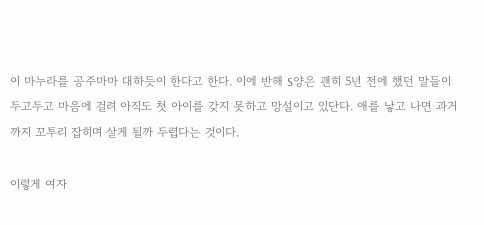이 마누라를 공주마마 대하듯이 한다고 한다. 이에 반해 S양은 괜히 5년 전에 했던 말들이 두고두고 마음에 걸려 아직도 첫 아이를 갖지 못하고 망설이고 있단다. 애를 낳고 나면 과거까지 꼬투리 잡히며 살게 될까 두렵다는 것이다.

이렇게 여자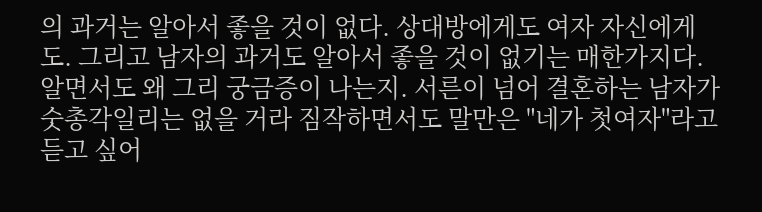의 과거는 알아서 좋을 것이 없다. 상대방에게도 여자 자신에게도. 그리고 남자의 과거도 알아서 좋을 것이 없기는 매한가지다. 알면서도 왜 그리 궁금증이 나는지. 서른이 넘어 결혼하는 남자가 숫총각일리는 없을 거라 짐작하면서도 말만은 "네가 첫여자"라고 듣고 싶어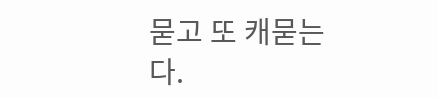묻고 또 캐묻는다.